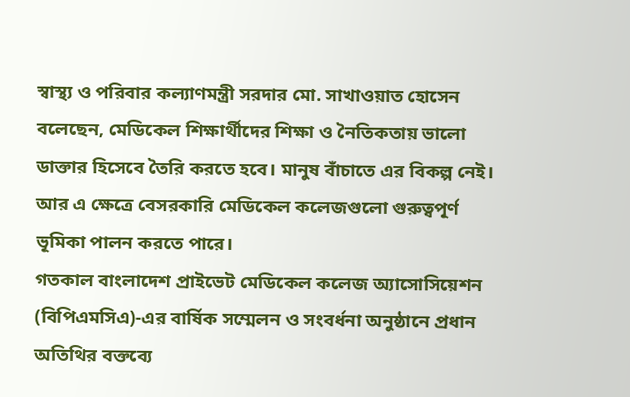স্বাস্থ্য ও পরিবার কল্যাণমন্ত্রী সরদার মো. সাখাওয়াত হোসেন বলেছেন, মেডিকেল শিক্ষার্থীদের শিক্ষা ও নৈতিকতায় ভালো ডাক্তার হিসেবে তৈরি করতে হবে। মানুষ বাঁচাতে এর বিকল্প নেই। আর এ ক্ষেত্রে বেসরকারি মেডিকেল কলেজগুলো গুরুত্বপূর্ণ ভূমিকা পালন করতে পারে।
গতকাল বাংলাদেশ প্রাইভেট মেডিকেল কলেজ অ্যাসোসিয়েশন (বিপিএমসিএ)-এর বার্ষিক সম্মেলন ও সংবর্ধনা অনুষ্ঠানে প্রধান অতিথির বক্তব্যে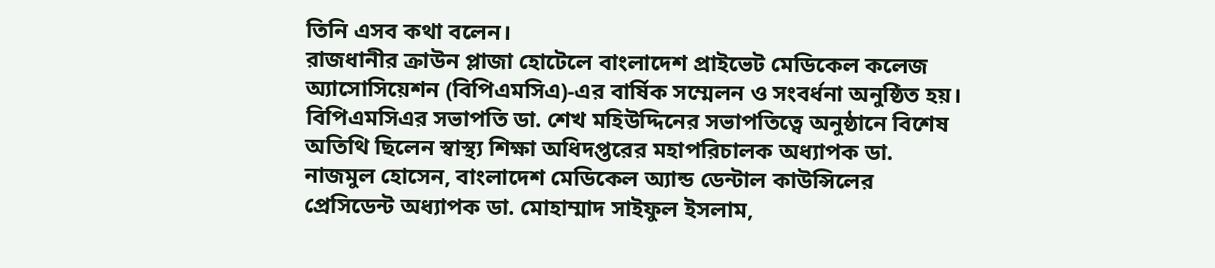তিনি এসব কথা বলেন।
রাজধানীর ক্রাউন প্লাজা হোটেলে বাংলাদেশ প্রাইভেট মেডিকেল কলেজ অ্যাসোসিয়েশন (বিপিএমসিএ)-এর বার্ষিক সম্মেলন ও সংবর্ধনা অনুষ্ঠিত হয়। বিপিএমসিএর সভাপতি ডা. শেখ মহিউদ্দিনের সভাপতিত্বে অনুষ্ঠানে বিশেষ অতিথি ছিলেন স্বাস্থ্য শিক্ষা অধিদপ্তরের মহাপরিচালক অধ্যাপক ডা. নাজমুল হোসেন, বাংলাদেশ মেডিকেল অ্যান্ড ডেন্টাল কাউন্সিলের প্রেসিডেন্ট অধ্যাপক ডা. মোহাম্মাদ সাইফুল ইসলাম,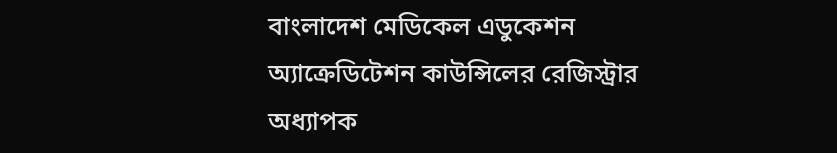বাংলাদেশ মেডিকেল এডুকেশন অ্যাক্রেডিটেশন কাউন্সিলের রেজিস্ট্রার অধ্যাপক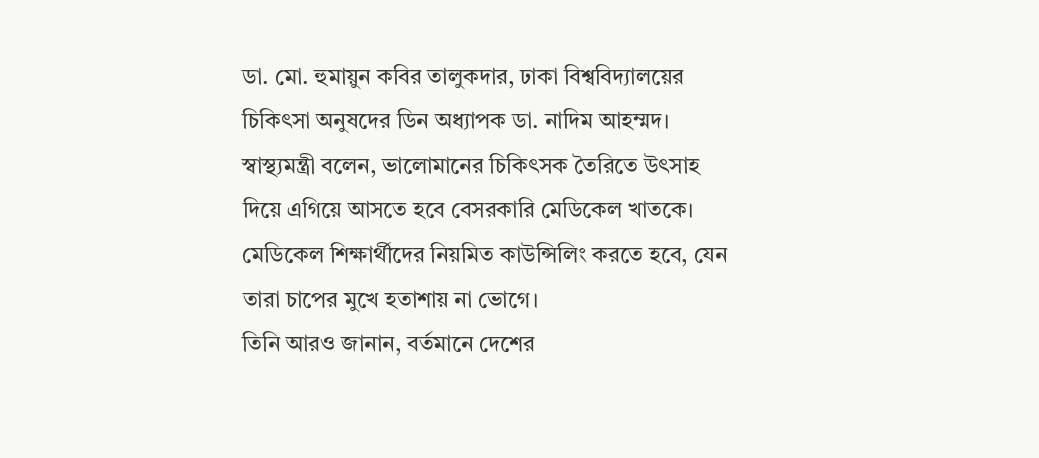ডা. মো. হুমায়ুন কবির তালুকদার, ঢাকা বিশ্ববিদ্যালয়ের চিকিৎসা অনুষদের ডিন অধ্যাপক ডা. নাদিম আহম্মদ। স্বাস্থ্যমন্ত্রী বলেন, ভালোমানের চিকিৎসক তৈরিতে উৎসাহ দিয়ে এগিয়ে আসতে হবে বেসরকারি মেডিকেল খাতকে। মেডিকেল শিক্ষার্থীদের নিয়মিত কাউন্সিলিং করতে হবে, যেন তারা চাপের মুখে হতাশায় না ভোগে।
তিনি আরও জানান, বর্তমানে দেশের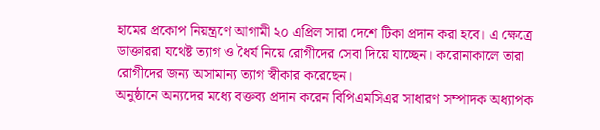হামের প্রকোপ নিয়ন্ত্রণে আগামী ২০ এপ্রিল সারা দেশে টিকা প্রদান করা হবে। এ ক্ষেত্রে ডাক্তাররা যথেষ্ট ত্যাগ ও ধৈর্য নিয়ে রোগীদের সেবা দিয়ে যাচ্ছেন। করোনাকালে তারা রোগীদের জন্য অসামান্য ত্যাগ স্বীকার করেছেন।
অনুষ্ঠানে অন্যদের মধ্যে বক্তব্য প্রদান করেন বিপিএমসিএর সাধারণ সম্পাদক অধ্যাপক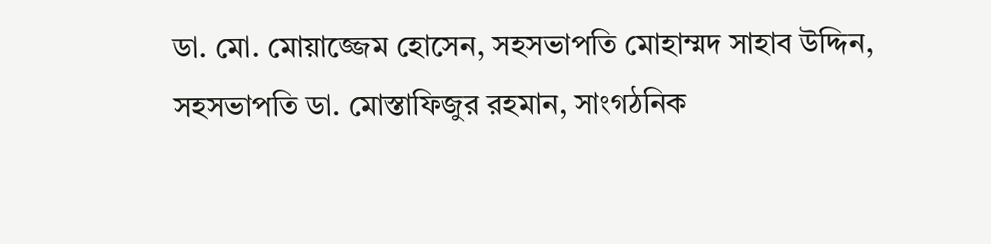ডা. মো. মোয়াজ্জেম হোসেন, সহসভাপতি মোহাম্মদ সাহাব উদ্দিন, সহসভাপতি ডা. মোস্তাফিজুর রহমান, সাংগঠনিক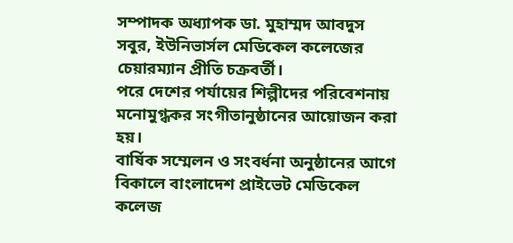সম্পাদক অধ্যাপক ডা. মুহাম্মদ আবদুস সবুর, ইউনিভার্সল মেডিকেল কলেজের চেয়ারম্যান প্রীতি চক্রবর্তী।
পরে দেশের পর্যায়ের শিল্পীদের পরিবেশনায় মনোমুগ্ধকর সংগীতানুষ্ঠানের আয়োজন করা হয়।
বার্ষিক সম্মেলন ও সংবর্ধনা অনুষ্ঠানের আগে বিকালে বাংলাদেশ প্রাইভেট মেডিকেল কলেজ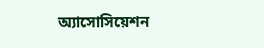অ্যাসোসিয়েশন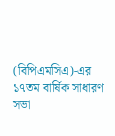(বিপিএমসিএ)-এর ১৭তম বার্ষিক সাধারণ সভা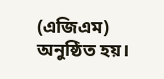(এজিএম) অনুষ্ঠিত হয়।